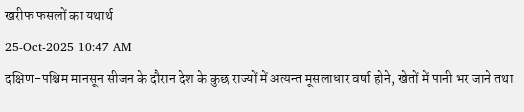खरीफ फसलों का यथार्थ
25-Oct-2025 10:47 AM
दक्षिण-पश्चिम मानसून सीजन के दौरान देश के कुछ राज्यों में अत्यन्त मूसलाधार वर्षा होने, खेतों में पानी भर जाने तथा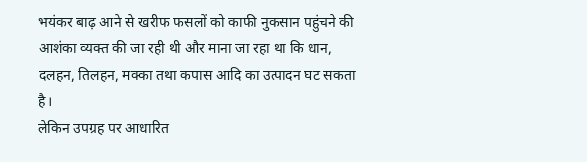भयंकर बाढ़ आने से खरीफ फसलों को काफी नुकसान पहुंचने की आशंका व्यक्त की जा रही थी और माना जा रहा था कि धान, दलहन, तिलहन, मक्का तथा कपास आदि का उत्पादन घट सकता है।
लेकिन उपग्रह पर आधारित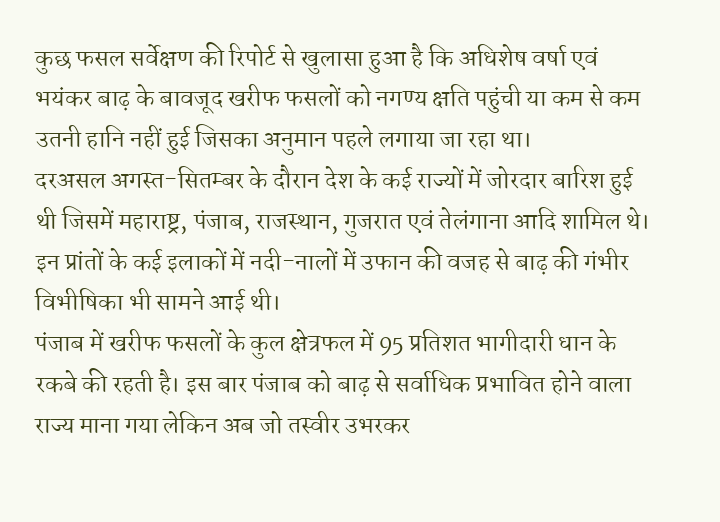कुछ फसल सर्वेक्षण की रिपोर्ट से खुलासा हुआ है कि अधिशेष वर्षा एवं भयंकर बाढ़ के बावजूद खरीफ फसलों को नगण्य क्षति पहुंची या कम से कम उतनी हानि नहीं हुई जिसका अनुमान पहले लगाया जा रहा था।
दरअसल अगस्त-सितम्बर के दौरान देश के कई राज्यों में जोरदार बारिश हुई थी जिसमें महाराष्ट्र, पंजाब, राजस्थान, गुजरात एवं तेलंगाना आदि शामिल थे। इन प्रांतों के कई इलाकों में नदी-नालों में उफान की वजह से बाढ़ की गंभीर विभीषिका भी सामने आई थी।
पंजाब में खरीफ फसलों के कुल क्षेत्रफल में 95 प्रतिशत भागीदारी धान के रकबे की रहती है। इस बार पंजाब को बाढ़ से सर्वाधिक प्रभावित होने वाला राज्य माना गया लेकिन अब जो तस्वीर उभरकर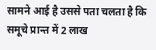सामने आई है उससे पता चलता है कि समूचे प्रान्त में 2 लाख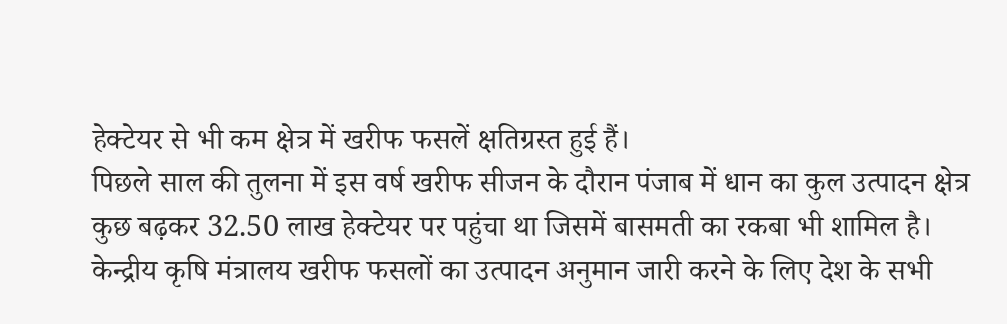हेक्टेयर से भी कम क्षेत्र में खरीफ फसलें क्षतिग्रस्त हुई हैं।
पिछले साल की तुलना में इस वर्ष खरीफ सीजन के दौरान पंजाब में धान का कुल उत्पादन क्षेत्र कुछ बढ़कर 32.50 लाख हेक्टेयर पर पहुंचा था जिसमें बासमती का रकबा भी शामिल है।
केन्द्रीय कृषि मंत्रालय खरीफ फसलों का उत्पादन अनुमान जारी करने के लिए देश के सभी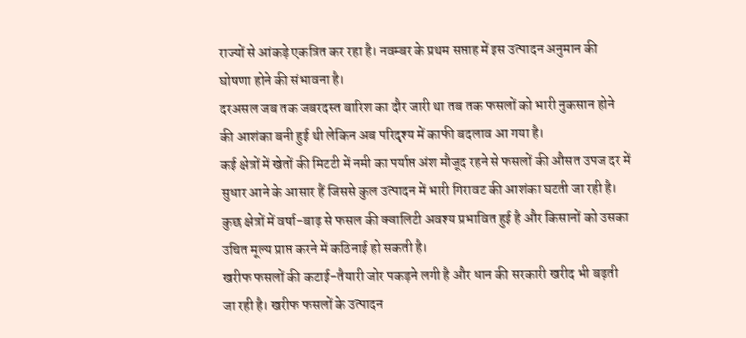राज्यों से आंकड़े एकत्रित कर रहा है। नवम्बर के प्रथम सप्ताह में इस उत्पादन अनुमान की घोषणा होने की संभावना है।
दरअसल जब तक जबरदस्त बारिश का दौर जारी था तब तक फसलों को भारी नुकसान होने की आशंका बनी हुई थी लेकिन अब परिदृश्य में काफी बदलाव आ गया है।
कई क्षेत्रों में खेतों की मिटटी में नमी का पर्याप्त अंश मौजूद रहने से फसलों की औसत उपज दर में सुधार आने के आसार हैं जिससे कुल उत्पादन में भारी गिरावट की आशंका घटती जा रही है।
कुछ क्षेत्रों में वर्षा-बाढ़ से फसल की क्वालिटी अवश्य प्रभावित हुई है और किसानों को उसका उचित मूल्य प्राप्त करने में कठिनाई हो सकती है।
खरीफ फसलों की कटाई-तैयारी जोर पकड़ने लगी है और धान की सरकारी खरीद भी बढ़ती जा रही है। खरीफ फसलों के उत्पादन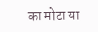का मोटा या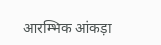आरम्भिक आंकड़ा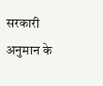सरकारी अनुमान के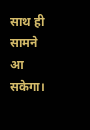साथ ही सामने आ सकेगा।